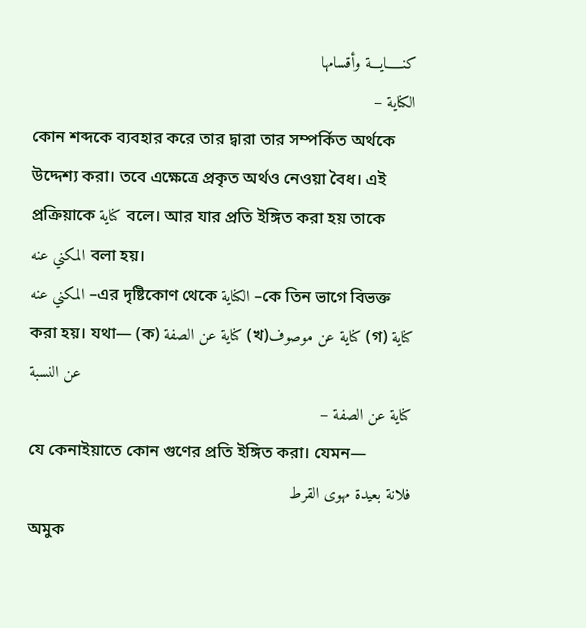كنـــــايـــة وأقسامها
الكناية –
কোন শব্দকে ব্যবহার করে তার দ্বারা তার সম্পর্কিত অর্থকে উদ্দেশ্য করা। তবে এক্ষেত্রে প্রকৃত অর্থও নেওয়া বৈধ। এই প্রক্রিয়াকে كناية বলে। আর যার প্রতি ইঙ্গিত করা হয় তাকে المكني عنه বলা হয়।
المكني عنه –এর দৃষ্টিকোণ থেকে الكناية –কে তিন ভাগে বিভক্ত করা হয়। যথা— (ক) كناية عن الصفة (খ)كناية عن موصوف (গ) كناية عن النسبة
كناية عن الصفة –
যে কেনাইয়াতে কোন গুণের প্রতি ইঙ্গিত করা। যেমন—
فلانة بعيدة مهوى القرط
অমুক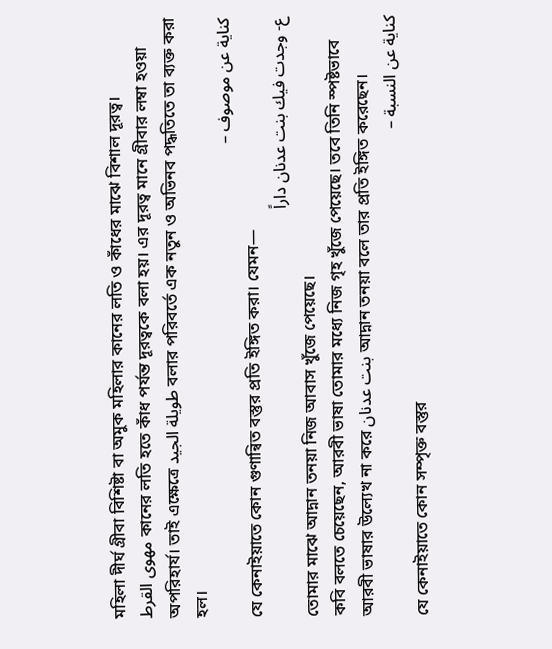মহিলা দীর্ঘ গ্রীবা বিশিষ্টা বা অমুক মহিলার কানের লতি ও কাঁধের মাঝে বিশাল দূরত্ব।
مهوى القرط কানের লতি হতে কাঁধ পর্যন্ত দূরত্বকে বলা হয়। এর দূরত্ব মানে গ্রীবার লম্বা হওয়া অপরিহার্য। তাই এক্ষেত্রে طويلة الجيد বলার পরিবর্তে এক নতুন ও অভিনব পদ্ধতিতে তা ব্যক্ত করা হল।
كناية عن موصوف –
যে কেনাইয়াতে কোন গুণান্বিত বস্তুর প্রতি ইঙ্গিত করা। যেমন—
ع- وجدت فيك بنت عدنان داراً
তোমার মাঝে আদ্নান তনয়া নিজ আবাস খুঁজে পেয়েছে।
কবি বলতে চেয়েছেন, আরবী ভাষা তোমার মধ্যে নিজ গৃহ খুঁজে পেয়েছে। তবে তিনি স্পষ্টভাবে আরবী ভাষার উল্যেখ না করে بنت عدنان আদ্নান তনয়া বলে তার প্রতি ইঙ্গিত করেছেন।
كناية عن النسبة –
যে কেনাইয়াতে কোন সম্পৃক্ত বস্তুর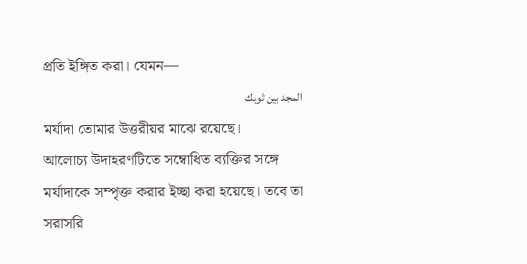প্রতি ইঙ্গিত করা। যেমন—
المجد بين ثوبك
মর্যাদা তোমার উত্তরীয়র মাঝে রয়েছে।
আলোচ্য উদাহরণটিতে সম্বোধিত ব্যক্তির সঙ্গে মর্যাদাকে সম্পৃক্ত করার ইচ্ছা করা হয়েছে। তবে তা সরাসরি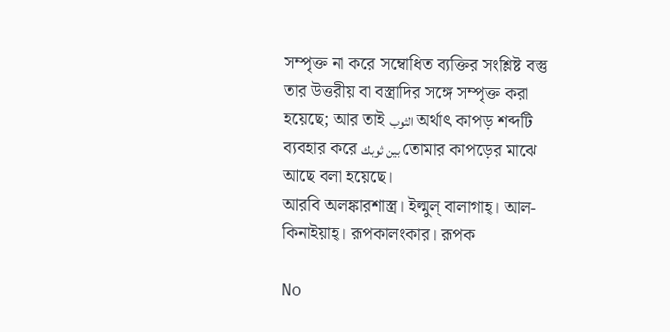সম্পৃক্ত না করে সম্বোধিত ব্যক্তির সংশ্লিষ্ট বস্তু তার উত্তরীয় বা বস্ত্রাদির সঙ্গে সম্পৃক্ত করা হয়েছে; আর তাই الثوب অর্থাৎ কাপড় শব্দটি ব্যবহার করে بين ثوبك তোমার কাপড়ের মাঝে আছে বলা হয়েছে।
আরবি অলঙ্কারশাস্ত্র। ইল্মুল্ বালাগাহ্। আল-কিনাইয়াহ্। রূপকালংকার। রূপক

No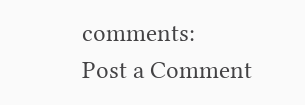comments:
Post a Comment